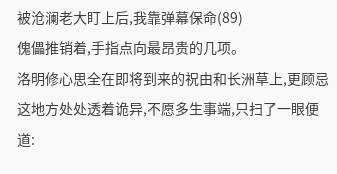被沧澜老大盯上后,我靠弹幕保命(89)
傀儡推销着,手指点向最昂贵的几项。
洛明修心思全在即将到来的祝由和长洲草上,更顾忌这地方处处透着诡异,不愿多生事端,只扫了一眼便道: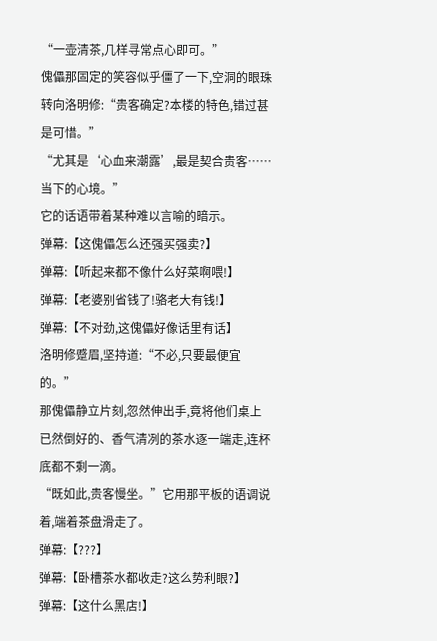“一壶清茶,几样寻常点心即可。”
傀儡那固定的笑容似乎僵了一下,空洞的眼珠转向洛明修:“贵客确定?本楼的特色,错过甚是可惜。”
“尤其是‘心血来潮露’,最是契合贵客……当下的心境。”
它的话语带着某种难以言喻的暗示。
弹幕:【这傀儡怎么还强买强卖?】
弹幕:【听起来都不像什么好菜啊喂!】
弹幕:【老婆别省钱了!骆老大有钱!】
弹幕:【不对劲,这傀儡好像话里有话】
洛明修蹙眉,坚持道:“不必,只要最便宜的。”
那傀儡静立片刻,忽然伸出手,竟将他们桌上已然倒好的、香气清冽的茶水逐一端走,连杯底都不剩一滴。
“既如此,贵客慢坐。”它用那平板的语调说着,端着茶盘滑走了。
弹幕:【???】
弹幕:【卧槽茶水都收走?这么势利眼?】
弹幕:【这什么黑店!】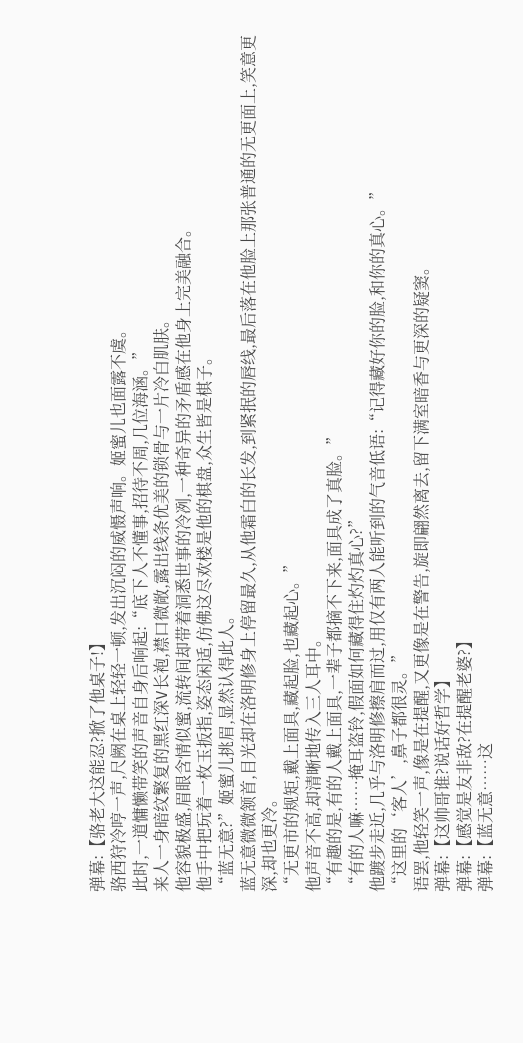弹幕:【骆老大这能忍?掀了他桌子!】
骆西狩冷哼一声,尺阙在桌上轻轻一顿,发出沉闷的威慑声响。姬蜜儿也面露不虞。
此时,一道慵懒带笑的声音自身后响起:“底下人不懂事,招待不周,几位海涵。”
来人一身暗纹繁复的黑红深V长袍,襟口微敞,露出线条优美的锁骨与一片冷白肌肤。
他容貌极盛,眉眼含情似蜜,流转间却带着洞悉世事的冷冽,一种奇异的矛盾感在他身上完美融合。
他手中把玩着一枚玉扳指,姿态闲适,仿佛这尽欢楼是他的棋盘,众生皆是棋子。
“蓝无意?”姬蜜儿挑眉,显然认得此人。
蓝无意微微颔首,目光却在洛明修身上停留最久,从他霜白的长发,到紧抿的唇线,最后落在他脸上那张普通的无更面上,笑意更深,却也更冷。
“无更市的规矩,戴上面具,藏起脸,也藏起心。”
他声音不高,却清晰地传入三人耳中。
“有趣的是,有的人戴上面具,一辈子都摘不下来,面具成了真脸。”
“有的人嘛……掩耳盗铃,假面如何藏得住灼灼真心?”
他踱步走近,几乎与洛明修擦肩而过,用仅有两人能听到的气音低语:“记得藏好你的脸,和你的真心。”
“这里的‘客人’,鼻子都很灵。”
语罢,他轻笑一声,像是在提醒,又更像是在警告,旋即翩然离去,留下满室暗香与更深的疑窦。
弹幕:【这帅哥谁?说话好哲学】
弹幕:【感觉是友非敌?在提醒老婆?】
弹幕:【蓝无意……这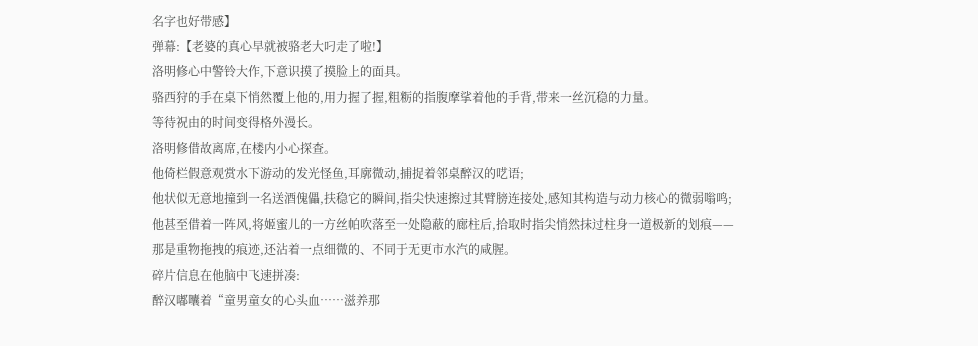名字也好带感】
弹幕:【老婆的真心早就被骆老大叼走了啦!】
洛明修心中警铃大作,下意识摸了摸脸上的面具。
骆西狩的手在桌下悄然覆上他的,用力握了握,粗粝的指腹摩挲着他的手背,带来一丝沉稳的力量。
等待祝由的时间变得格外漫长。
洛明修借故离席,在楼内小心探查。
他倚栏假意观赏水下游动的发光怪鱼,耳廓微动,捕捉着邻桌醉汉的呓语;
他状似无意地撞到一名送酒傀儡,扶稳它的瞬间,指尖快速擦过其臂膀连接处,感知其构造与动力核心的微弱嗡鸣;
他甚至借着一阵风,将姬蜜儿的一方丝帕吹落至一处隐蔽的廊柱后,拾取时指尖悄然抹过柱身一道极新的划痕——
那是重物拖拽的痕迹,还沾着一点细微的、不同于无更市水汽的咸腥。
碎片信息在他脑中飞速拼凑:
醉汉嘟囔着“童男童女的心头血……滋养那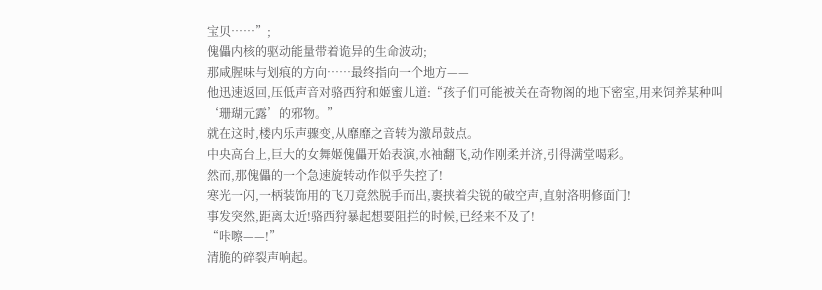宝贝……”;
傀儡内核的驱动能量带着诡异的生命波动;
那咸腥味与划痕的方向……最终指向一个地方——
他迅速返回,压低声音对骆西狩和姬蜜儿道:“孩子们可能被关在奇物阁的地下密室,用来饲养某种叫‘珊瑚元露’的邪物。”
就在这时,楼内乐声骤变,从靡靡之音转为激昂鼓点。
中央高台上,巨大的女舞姬傀儡开始表演,水袖翻飞,动作刚柔并济,引得满堂喝彩。
然而,那傀儡的一个急速旋转动作似乎失控了!
寒光一闪,一柄装饰用的飞刀竟然脱手而出,裹挟着尖锐的破空声,直射洛明修面门!
事发突然,距离太近!骆西狩暴起想要阻拦的时候,已经来不及了!
“咔嚓——!”
清脆的碎裂声响起。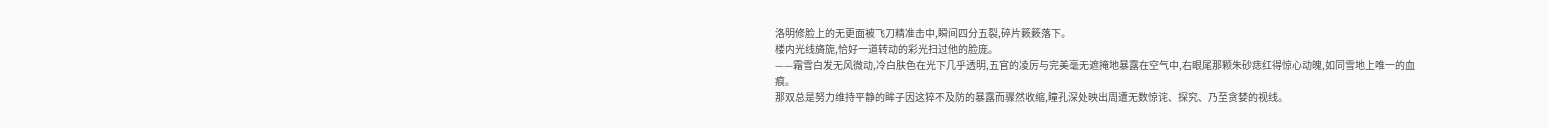洛明修脸上的无更面被飞刀精准击中,瞬间四分五裂,碎片簌簌落下。
楼内光线旖旎,恰好一道转动的彩光扫过他的脸庞。
——霜雪白发无风微动,冷白肤色在光下几乎透明,五官的凌厉与完美毫无遮掩地暴露在空气中,右眼尾那颗朱砂痣红得惊心动魄,如同雪地上唯一的血痕。
那双总是努力维持平静的眸子因这猝不及防的暴露而骤然收缩,瞳孔深处映出周遭无数惊诧、探究、乃至贪婪的视线。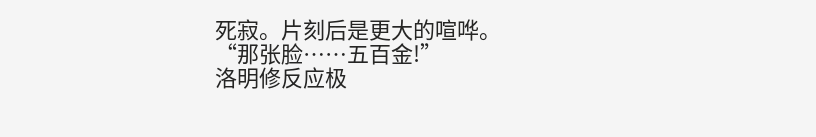死寂。片刻后是更大的喧哗。
“那张脸……五百金!”
洛明修反应极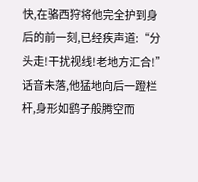快,在骆西狩将他完全护到身后的前一刻,已经疾声道:“分头走!干扰视线!老地方汇合!”
话音未落,他猛地向后一蹬栏杆,身形如鹞子般腾空而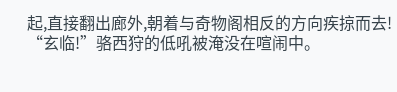起,直接翻出廊外,朝着与奇物阁相反的方向疾掠而去!
“玄临!”骆西狩的低吼被淹没在喧闹中。